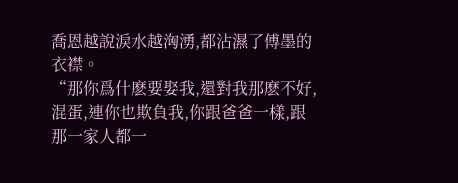喬恩越說淚水越洶湧,都沾濕了傅墨的衣襟。
“那你爲什麽要娶我,還對我那麽不好,混蛋,連你也欺負我,你跟爸爸一樣,跟那一家人都一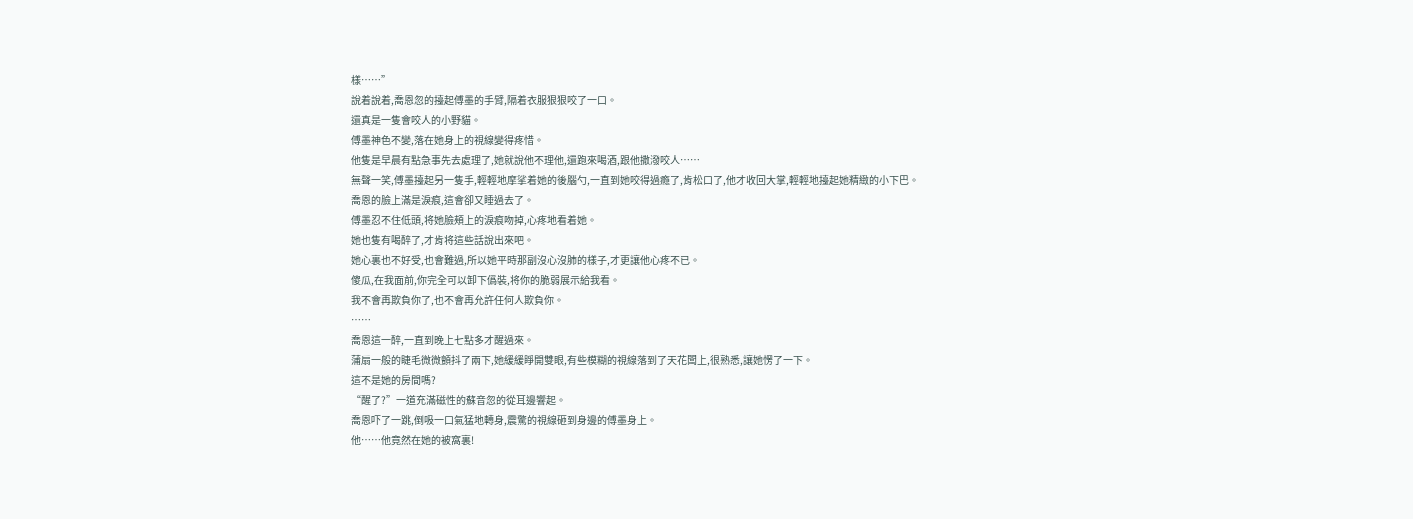樣……”
說着說着,喬恩忽的擡起傅墨的手臂,隔着衣服狠狠咬了一口。
還真是一隻會咬人的小野貓。
傅墨神色不變,落在她身上的視線變得疼惜。
他隻是早晨有點急事先去處理了,她就說他不理他,還跑來喝酒,跟他撒潑咬人……
無聲一笑,傅墨擡起另一隻手,輕輕地摩挲着她的後腦勺,一直到她咬得過瘾了,肯松口了,他才收回大掌,輕輕地擡起她精緻的小下巴。
喬恩的臉上滿是淚痕,這會卻又睡過去了。
傅墨忍不住低頭,将她臉頰上的淚痕吻掉,心疼地看着她。
她也隻有喝醉了,才肯将這些話說出來吧。
她心裏也不好受,也會難過,所以她平時那副沒心沒肺的樣子,才更讓他心疼不已。
傻瓜,在我面前,你完全可以卸下僞裝,将你的脆弱展示給我看。
我不會再欺負你了,也不會再允許任何人欺負你。
……
喬恩這一醉,一直到晚上七點多才醒過來。
蒲扇一般的睫毛微微顫抖了兩下,她緩緩睜開雙眼,有些模糊的視線落到了天花闆上,很熟悉,讓她愣了一下。
這不是她的房間嗎?
“醒了?”一道充滿磁性的蘇音忽的從耳邊響起。
喬恩吓了一跳,倒吸一口氣猛地轉身,震驚的視線砸到身邊的傅墨身上。
他……他竟然在她的被窩裏!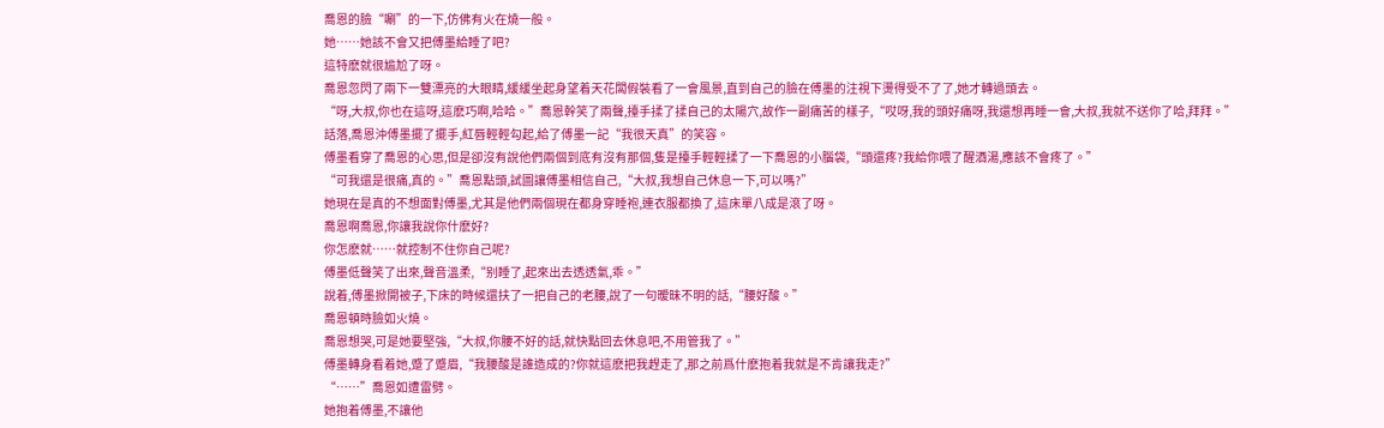喬恩的臉“唰”的一下,仿佛有火在燒一般。
她……她該不會又把傅墨給睡了吧?
這特麽就很尴尬了呀。
喬恩忽閃了兩下一雙漂亮的大眼睛,緩緩坐起身望着天花闆假裝看了一會風景,直到自己的臉在傅墨的注視下燙得受不了了,她才轉過頭去。
“呀,大叔,你也在這呀,這麽巧啊,哈哈。”喬恩幹笑了兩聲,擡手揉了揉自己的太陽穴,故作一副痛苦的樣子,“哎呀,我的頭好痛呀,我還想再睡一會,大叔,我就不送你了哈,拜拜。”
話落,喬恩沖傅墨擺了擺手,紅唇輕輕勾起,給了傅墨一記“我很天真”的笑容。
傅墨看穿了喬恩的心思,但是卻沒有說他們兩個到底有沒有那個,隻是擡手輕輕揉了一下喬恩的小腦袋,“頭還疼?我給你喂了醒酒湯,應該不會疼了。”
“可我還是很痛,真的。”喬恩點頭,試圖讓傅墨相信自己,“大叔,我想自己休息一下,可以嗎?”
她現在是真的不想面對傅墨,尤其是他們兩個現在都身穿睡袍,連衣服都換了,這床單八成是滾了呀。
喬恩啊喬恩,你讓我說你什麽好?
你怎麽就……就控制不住你自己呢?
傅墨低聲笑了出來,聲音溫柔,“别睡了,起來出去透透氣,乖。”
說着,傅墨掀開被子,下床的時候還扶了一把自己的老腰,說了一句暧昧不明的話,“腰好酸。”
喬恩頓時臉如火燒。
喬恩想哭,可是她要堅強,“大叔,你腰不好的話,就快點回去休息吧,不用管我了。”
傅墨轉身看着她,蹙了蹙眉,“我腰酸是誰造成的?你就這麽把我趕走了,那之前爲什麽抱着我就是不肯讓我走?”
“……”喬恩如遭雷劈。
她抱着傅墨,不讓他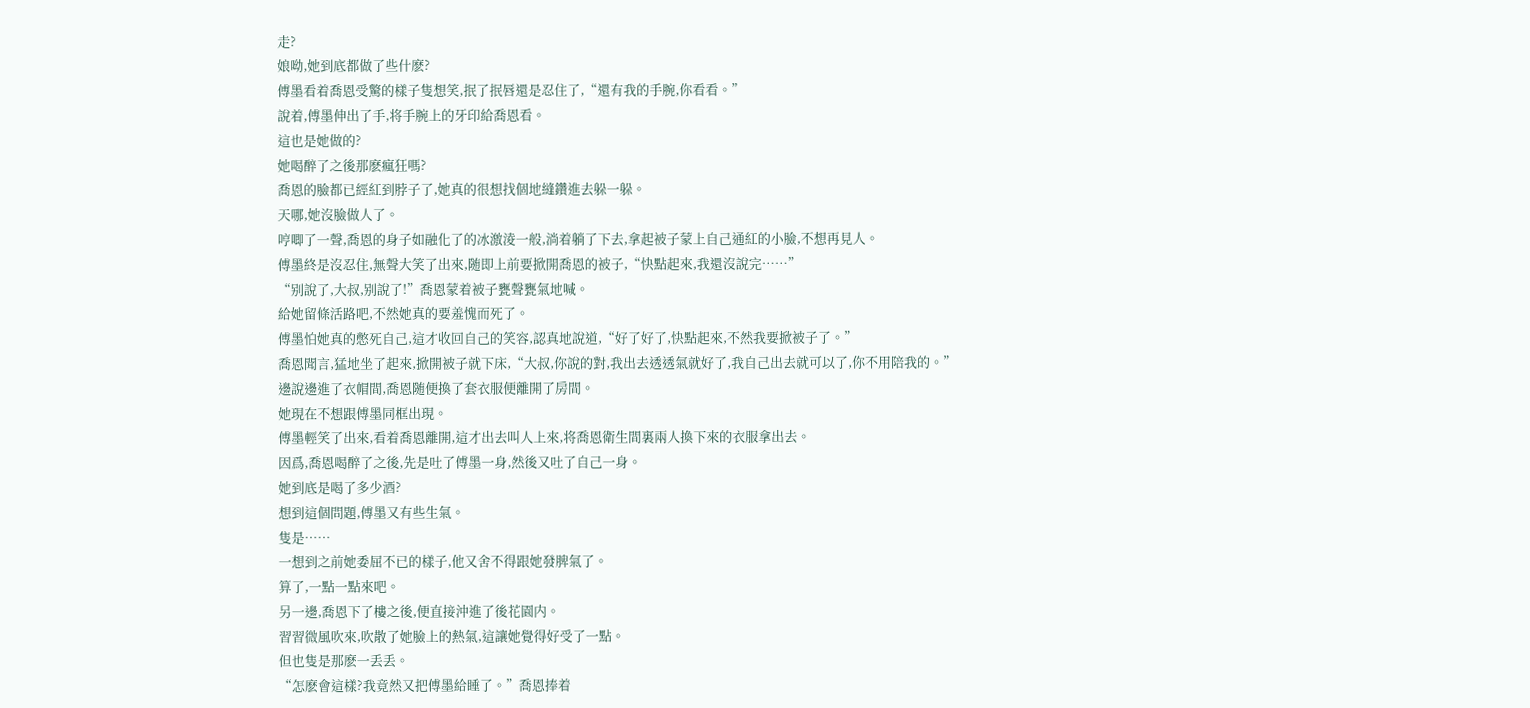走?
娘呦,她到底都做了些什麽?
傅墨看着喬恩受驚的樣子隻想笑,抿了抿唇還是忍住了,“還有我的手腕,你看看。”
說着,傅墨伸出了手,将手腕上的牙印給喬恩看。
這也是她做的?
她喝醉了之後那麽瘋狂嗎?
喬恩的臉都已經紅到脖子了,她真的很想找個地縫鑽進去躲一躲。
天哪,她沒臉做人了。
哼唧了一聲,喬恩的身子如融化了的冰激淩一般,淌着躺了下去,拿起被子蒙上自己通紅的小臉,不想再見人。
傅墨終是沒忍住,無聲大笑了出來,随即上前要掀開喬恩的被子,“快點起來,我還沒說完……”
“别說了,大叔,别說了!”喬恩蒙着被子甕聲甕氣地喊。
給她留條活路吧,不然她真的要羞愧而死了。
傅墨怕她真的憋死自己,這才收回自己的笑容,認真地說道,“好了好了,快點起來,不然我要掀被子了。”
喬恩聞言,猛地坐了起來,掀開被子就下床,“大叔,你說的對,我出去透透氣就好了,我自己出去就可以了,你不用陪我的。”
邊說邊進了衣帽間,喬恩随便換了套衣服便離開了房間。
她現在不想跟傅墨同框出現。
傅墨輕笑了出來,看着喬恩離開,這才出去叫人上來,将喬恩衛生間裏兩人換下來的衣服拿出去。
因爲,喬恩喝醉了之後,先是吐了傅墨一身,然後又吐了自己一身。
她到底是喝了多少酒?
想到這個問題,傅墨又有些生氣。
隻是……
一想到之前她委屈不已的樣子,他又舍不得跟她發脾氣了。
算了,一點一點來吧。
另一邊,喬恩下了樓之後,便直接沖進了後花園内。
習習微風吹來,吹散了她臉上的熱氣,這讓她覺得好受了一點。
但也隻是那麽一丢丢。
“怎麽會這樣?我竟然又把傅墨給睡了。”喬恩捧着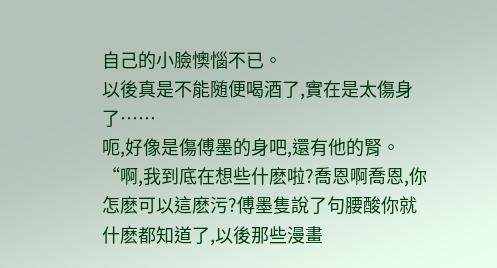自己的小臉懊惱不已。
以後真是不能随便喝酒了,實在是太傷身了……
呃,好像是傷傅墨的身吧,還有他的腎。
“啊,我到底在想些什麽啦?喬恩啊喬恩,你怎麽可以這麽污?傅墨隻說了句腰酸你就什麽都知道了,以後那些漫畫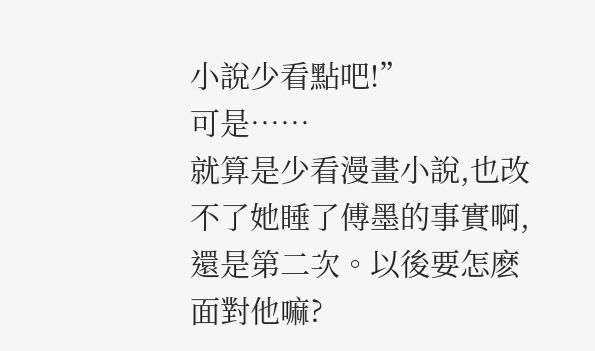小說少看點吧!”
可是……
就算是少看漫畫小說,也改不了她睡了傅墨的事實啊,還是第二次。以後要怎麽面對他嘛?